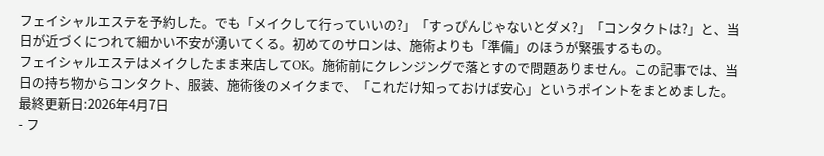フェイシャルエステを予約した。でも「メイクして行っていいの?」「すっぴんじゃないとダメ?」「コンタクトは?」と、当日が近づくにつれて細かい不安が湧いてくる。初めてのサロンは、施術よりも「準備」のほうが緊張するもの。
フェイシャルエステはメイクしたまま来店してOK。施術前にクレンジングで落とすので問題ありません。この記事では、当日の持ち物からコンタクト、服装、施術後のメイクまで、「これだけ知っておけば安心」というポイントをまとめました。
最終更新日:2026年4月7日
- フ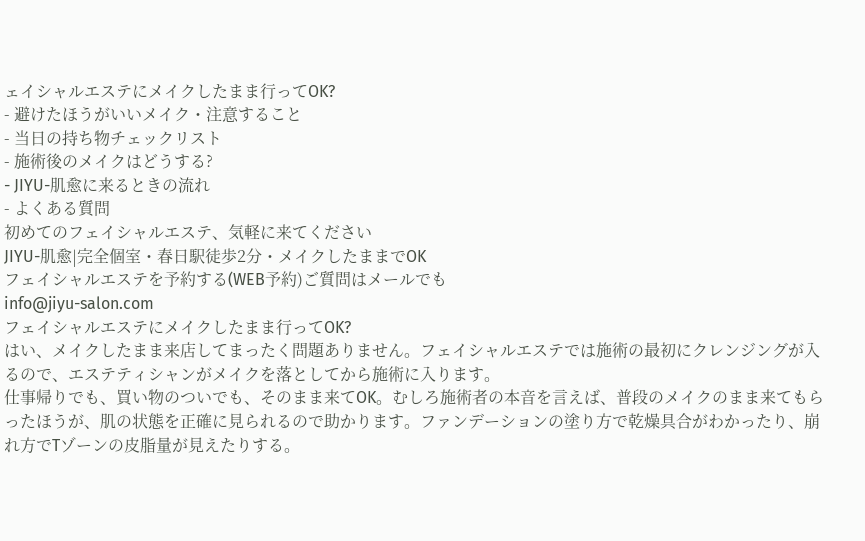ェイシャルエステにメイクしたまま行ってOK?
- 避けたほうがいいメイク・注意すること
- 当日の持ち物チェックリスト
- 施術後のメイクはどうする?
- JIYU-肌愈に来るときの流れ
- よくある質問
初めてのフェイシャルエステ、気軽に来てください
JIYU-肌愈|完全個室・春日駅徒歩2分・メイクしたままでOK
フェイシャルエステを予約する(WEB予約)ご質問はメールでも
info@jiyu-salon.com
フェイシャルエステにメイクしたまま行ってOK?
はい、メイクしたまま来店してまったく問題ありません。フェイシャルエステでは施術の最初にクレンジングが入るので、エステティシャンがメイクを落としてから施術に入ります。
仕事帰りでも、買い物のついでも、そのまま来てOK。むしろ施術者の本音を言えば、普段のメイクのまま来てもらったほうが、肌の状態を正確に見られるので助かります。ファンデーションの塗り方で乾燥具合がわかったり、崩れ方でTゾーンの皮脂量が見えたりする。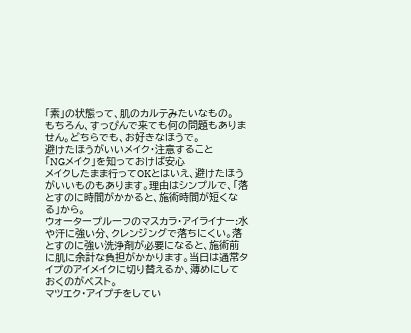「素」の状態って、肌のカルテみたいなもの。
もちろん、すっぴんで来ても何の問題もありません。どちらでも、お好きなほうで。
避けたほうがいいメイク・注意すること
「NGメイク」を知っておけば安心
メイクしたまま行ってOKとはいえ、避けたほうがいいものもあります。理由はシンプルで、「落とすのに時間がかかると、施術時間が短くなる」から。
ウォータープルーフのマスカラ・アイライナー:水や汗に強い分、クレンジングで落ちにくい。落とすのに強い洗浄剤が必要になると、施術前に肌に余計な負担がかかります。当日は通常タイプのアイメイクに切り替えるか、薄めにしておくのがベスト。
マツエク・アイプチをしてい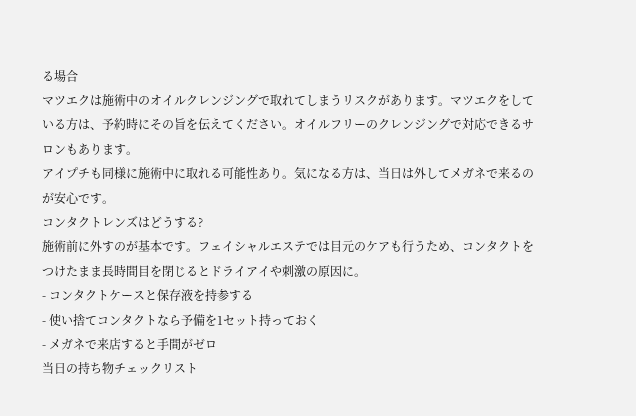る場合
マツエクは施術中のオイルクレンジングで取れてしまうリスクがあります。マツエクをしている方は、予約時にその旨を伝えてください。オイルフリーのクレンジングで対応できるサロンもあります。
アイプチも同様に施術中に取れる可能性あり。気になる方は、当日は外してメガネで来るのが安心です。
コンタクトレンズはどうする?
施術前に外すのが基本です。フェイシャルエステでは目元のケアも行うため、コンタクトをつけたまま長時間目を閉じるとドライアイや刺激の原因に。
- コンタクトケースと保存液を持参する
- 使い捨てコンタクトなら予備を1セット持っておく
- メガネで来店すると手間がゼロ
当日の持ち物チェックリスト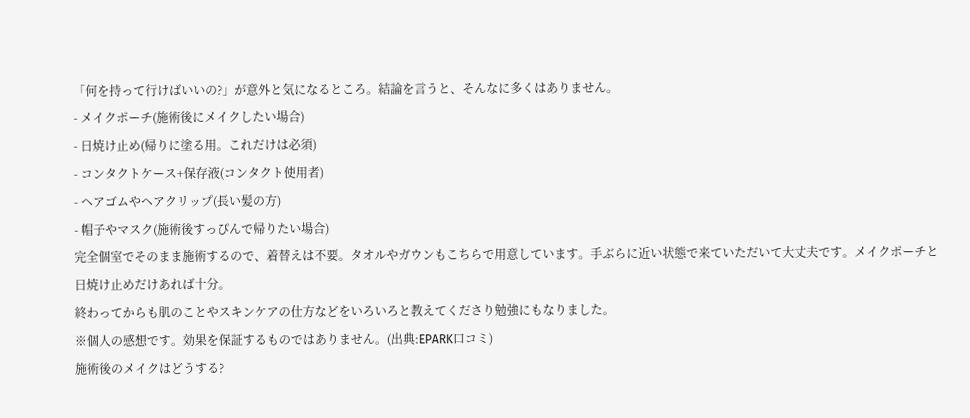「何を持って行けばいいの?」が意外と気になるところ。結論を言うと、そんなに多くはありません。
- メイクポーチ(施術後にメイクしたい場合)
- 日焼け止め(帰りに塗る用。これだけは必須)
- コンタクトケース+保存液(コンタクト使用者)
- ヘアゴムやヘアクリップ(長い髪の方)
- 帽子やマスク(施術後すっぴんで帰りたい場合)
完全個室でそのまま施術するので、着替えは不要。タオルやガウンもこちらで用意しています。手ぶらに近い状態で来ていただいて大丈夫です。メイクポーチと日焼け止めだけあれば十分。
終わってからも肌のことやスキンケアの仕方などをいろいろと教えてくださり勉強にもなりました。
※個人の感想です。効果を保証するものではありません。(出典:EPARK口コミ)
施術後のメイクはどうする?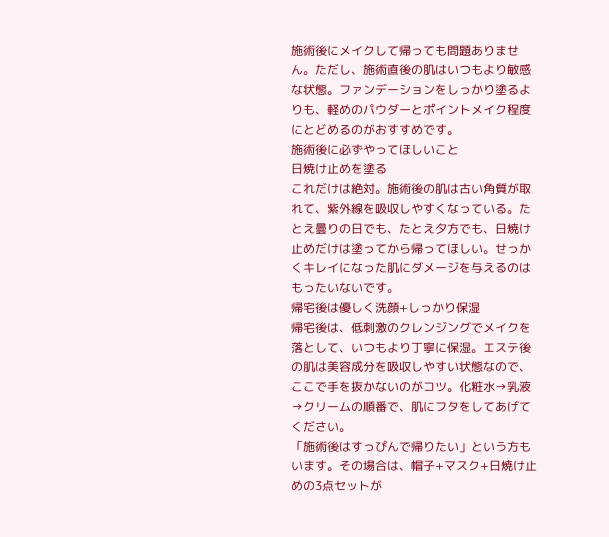施術後にメイクして帰っても問題ありません。ただし、施術直後の肌はいつもより敏感な状態。ファンデーションをしっかり塗るよりも、軽めのパウダーとポイントメイク程度にとどめるのがおすすめです。
施術後に必ずやってほしいこと
日焼け止めを塗る
これだけは絶対。施術後の肌は古い角質が取れて、紫外線を吸収しやすくなっている。たとえ曇りの日でも、たとえ夕方でも、日焼け止めだけは塗ってから帰ってほしい。せっかくキレイになった肌にダメージを与えるのはもったいないです。
帰宅後は優しく洗顔+しっかり保湿
帰宅後は、低刺激のクレンジングでメイクを落として、いつもより丁寧に保湿。エステ後の肌は美容成分を吸収しやすい状態なので、ここで手を抜かないのがコツ。化粧水→乳液→クリームの順番で、肌にフタをしてあげてください。
「施術後はすっぴんで帰りたい」という方もいます。その場合は、帽子+マスク+日焼け止めの3点セットが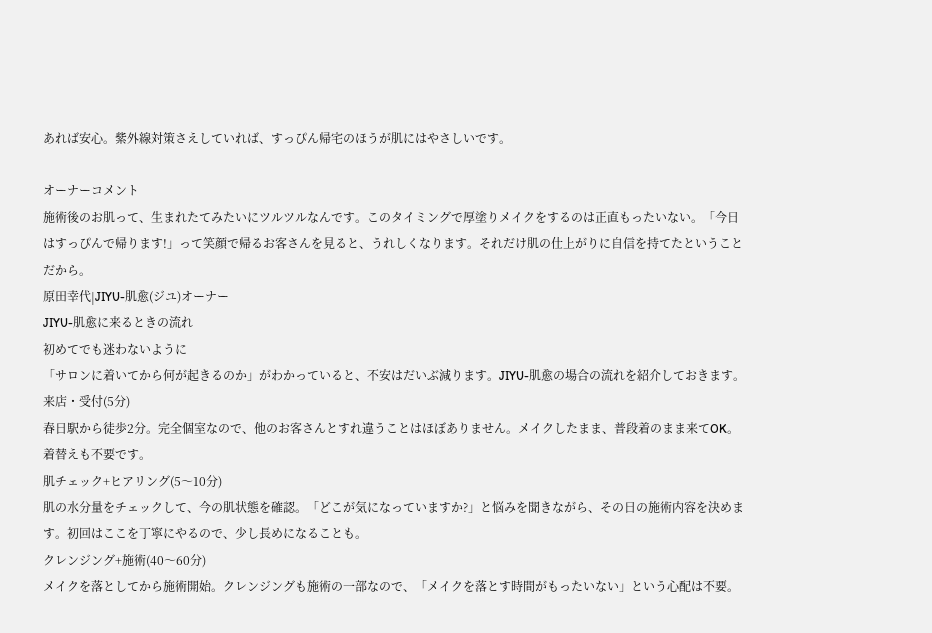あれば安心。紫外線対策さえしていれば、すっぴん帰宅のほうが肌にはやさしいです。

オーナーコメント
施術後のお肌って、生まれたてみたいにツルツルなんです。このタイミングで厚塗りメイクをするのは正直もったいない。「今日はすっぴんで帰ります!」って笑顔で帰るお客さんを見ると、うれしくなります。それだけ肌の仕上がりに自信を持てたということだから。
原田幸代|JIYU-肌愈(ジユ)オーナー
JIYU-肌愈に来るときの流れ
初めてでも迷わないように
「サロンに着いてから何が起きるのか」がわかっていると、不安はだいぶ減ります。JIYU-肌愈の場合の流れを紹介しておきます。
来店・受付(5分)
春日駅から徒歩2分。完全個室なので、他のお客さんとすれ違うことはほぼありません。メイクしたまま、普段着のまま来てOK。着替えも不要です。
肌チェック+ヒアリング(5〜10分)
肌の水分量をチェックして、今の肌状態を確認。「どこが気になっていますか?」と悩みを聞きながら、その日の施術内容を決めます。初回はここを丁寧にやるので、少し長めになることも。
クレンジング+施術(40〜60分)
メイクを落としてから施術開始。クレンジングも施術の一部なので、「メイクを落とす時間がもったいない」という心配は不要。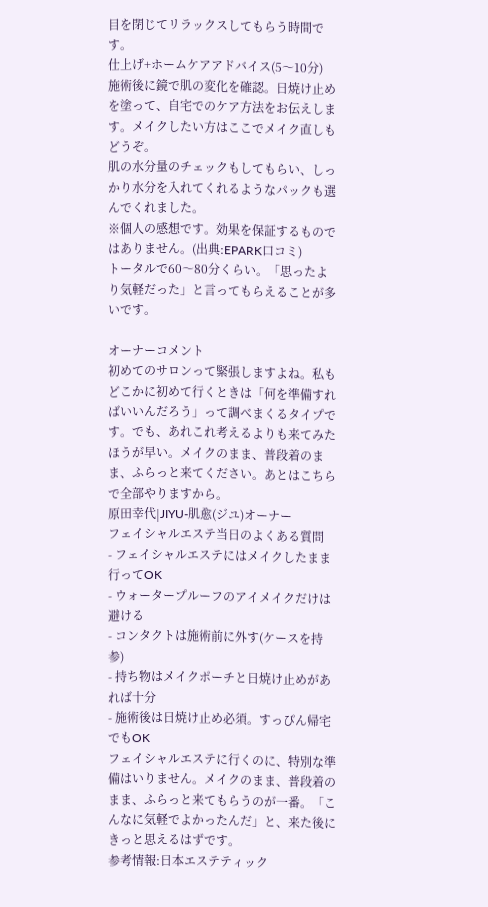目を閉じてリラックスしてもらう時間です。
仕上げ+ホームケアアドバイス(5〜10分)
施術後に鏡で肌の変化を確認。日焼け止めを塗って、自宅でのケア方法をお伝えします。メイクしたい方はここでメイク直しもどうぞ。
肌の水分量のチェックもしてもらい、しっかり水分を入れてくれるようなパックも選んでくれました。
※個人の感想です。効果を保証するものではありません。(出典:EPARK口コミ)
トータルで60〜80分くらい。「思ったより気軽だった」と言ってもらえることが多いです。

オーナーコメント
初めてのサロンって緊張しますよね。私もどこかに初めて行くときは「何を準備すればいいんだろう」って調べまくるタイプです。でも、あれこれ考えるよりも来てみたほうが早い。メイクのまま、普段着のまま、ふらっと来てください。あとはこちらで全部やりますから。
原田幸代|JIYU-肌愈(ジユ)オーナー
フェイシャルエステ当日のよくある質問
- フェイシャルエステにはメイクしたまま行ってOK
- ウォータープルーフのアイメイクだけは避ける
- コンタクトは施術前に外す(ケースを持参)
- 持ち物はメイクポーチと日焼け止めがあれば十分
- 施術後は日焼け止め必須。すっぴん帰宅でもOK
フェイシャルエステに行くのに、特別な準備はいりません。メイクのまま、普段着のまま、ふらっと来てもらうのが一番。「こんなに気軽でよかったんだ」と、来た後にきっと思えるはずです。
参考情報:日本エステティック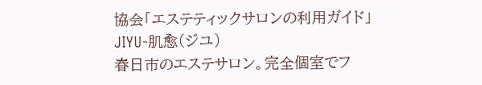協会「エステティックサロンの利用ガイド」
JIYU-肌愈(ジユ)
春日市のエステサロン。完全個室でフ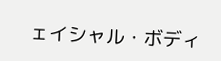ェイシャル・ボディ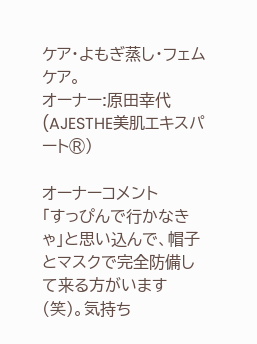ケア・よもぎ蒸し・フェムケア。
オーナー:原田幸代(AJESTHE美肌エキスパート®)

オーナーコメント
「すっぴんで行かなきゃ」と思い込んで、帽子とマスクで完全防備して来る方がいます(笑)。気持ち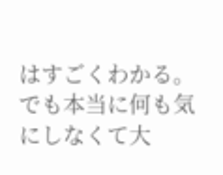はすごくわかる。でも本当に何も気にしなくて大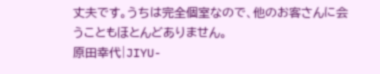丈夫です。うちは完全個室なので、他のお客さんに会うこともほとんどありません。
原田幸代|JIYU-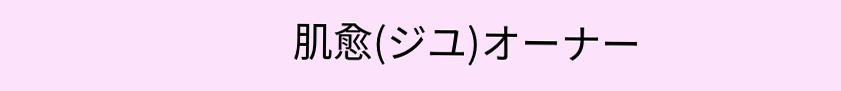肌愈(ジユ)オーナー